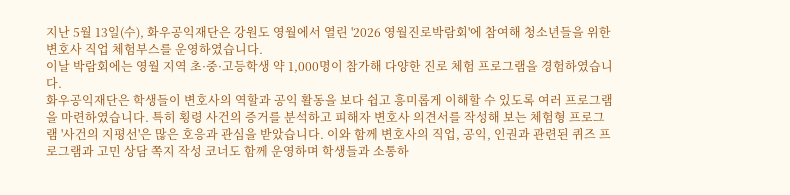지난 5월 13일(수), 화우공익재단은 강원도 영월에서 열린 '2026 영월진로박람회'에 참여해 청소년들을 위한 변호사 직업 체험부스를 운영하였습니다.
이날 박람회에는 영월 지역 초·중·고등학생 약 1,000명이 참가해 다양한 진로 체험 프로그램을 경험하였습니다.
화우공익재단은 학생들이 변호사의 역할과 공익 활동을 보다 쉽고 흥미롭게 이해할 수 있도록 여러 프로그램을 마련하였습니다. 특히 횡령 사건의 증거를 분석하고 피해자 변호사 의견서를 작성해 보는 체험형 프로그램 '사건의 지평선'은 많은 호응과 관심을 받았습니다. 이와 함께 변호사의 직업, 공익, 인권과 관련된 퀴즈 프로그램과 고민 상담 쪽지 작성 코너도 함께 운영하며 학생들과 소통하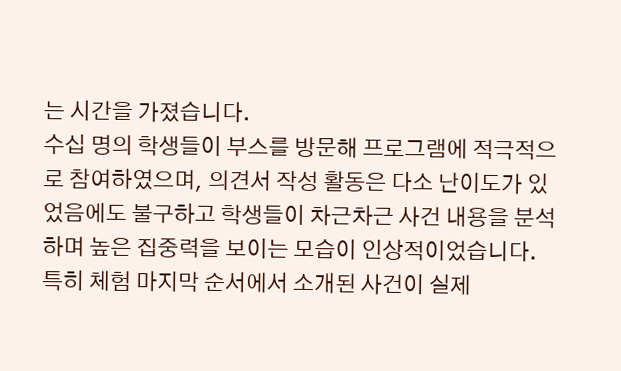는 시간을 가졌습니다.
수십 명의 학생들이 부스를 방문해 프로그램에 적극적으로 참여하였으며, 의견서 작성 활동은 다소 난이도가 있었음에도 불구하고 학생들이 차근차근 사건 내용을 분석하며 높은 집중력을 보이는 모습이 인상적이었습니다. 특히 체험 마지막 순서에서 소개된 사건이 실제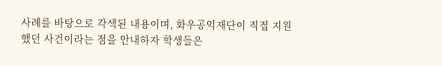사례를 바탕으로 각색된 내용이며, 화우공익재단이 직접 지원했던 사건이라는 점을 안내하자 학생들은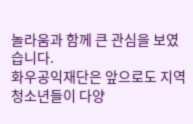놀라움과 함께 큰 관심을 보였습니다.
화우공익재단은 앞으로도 지역 청소년들이 다양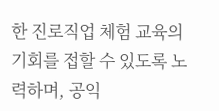한 진로직업 체험 교육의 기회를 접할 수 있도록 노력하며, 공익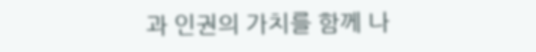과 인권의 가치를 함께 나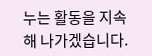누는 활동을 지속해 나가겠습니다.